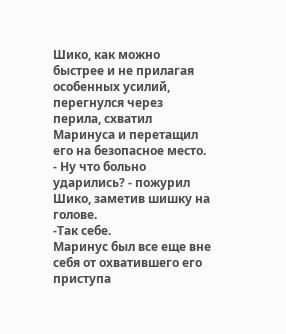Шико, как можно быстрее и не прилагая особенных усилий, перегнулся через перила, схватил Маринуса и перетащил его на безопасное место.
- Ну что больно ударились? - пожурил Шико, заметив шишку на голове.
-Так себе.
Маринус был все еще вне себя от охватившего его приступа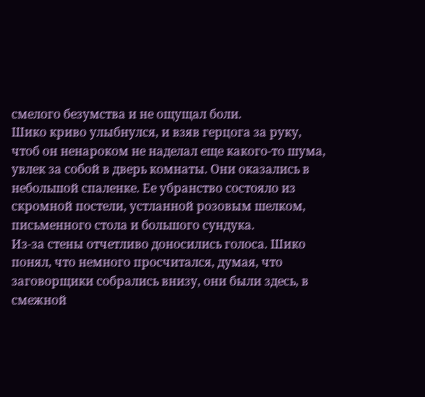смелого безумства и не ощущал боли.
Шико криво улыбнулся, и взяв герцога за руку, чтоб он ненароком не наделал еще какого-то шума, увлек за собой в дверь комнаты. Они оказались в небольшой спаленке. Ее убранство состояло из скромной постели, устланной розовым шелком, письменного стола и большого сундука.
Из-за стены отчетливо доносились голоса. Шико понял, что немного просчитался, думая, что заговорщики собрались внизу, они были здесь, в смежной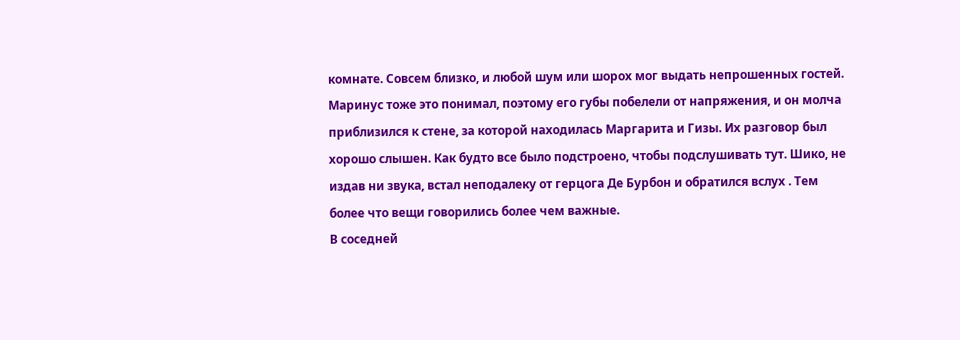комнате. Совсем близко, и любой шум или шорох мог выдать непрошенных гостей. Маринус тоже это понимал, поэтому его губы побелели от напряжения, и он молча приблизился к стене, за которой находилась Маргарита и Гизы. Их разговор был хорошо слышен. Как будто все было подстроено, чтобы подслушивать тут. Шико, не издав ни звука, встал неподалеку от герцога Де Бурбон и обратился вслух . Тем более что вещи говорились более чем важные.
В соседней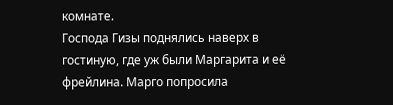комнате.
Господа Гизы поднялись наверх в гостиную, где уж были Маргарита и её фрейлина. Марго попросила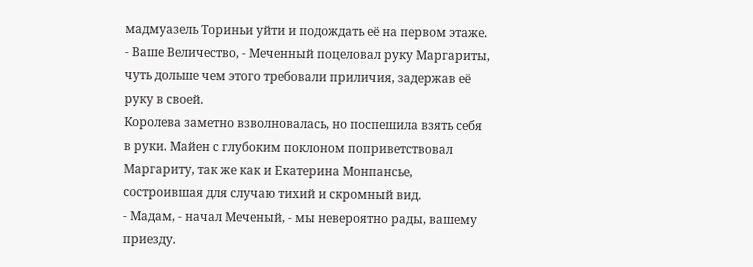мадмуазель Ториньи уйти и подождать её на первом этаже.
- Ваше Величество, - Меченный поцеловал руку Маргариты, чуть дольше чем этого требовали приличия, задержав её руку в своей.
Королева заметно взволновалась, но поспешила взять себя в руки. Майен с глубоким поклоном поприветствовал Маргариту, так же как и Екатерина Монпансье, состроившая для случаю тихий и скромный вид.
- Мадам, - начал Меченый, - мы невероятно рады, вашему приезду.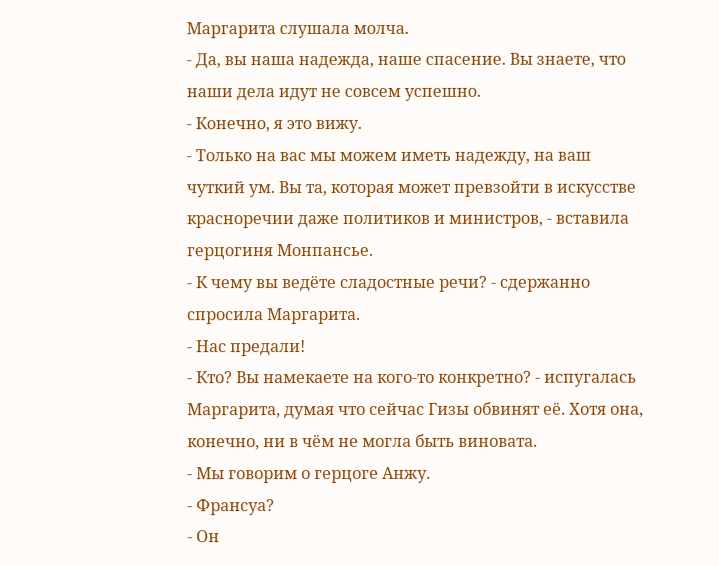Маргарита слушала молча.
- Да, вы наша надежда, наше спасение. Вы знаете, что наши дела идут не совсем успешно.
- Конечно, я это вижу.
- Только на вас мы можем иметь надежду, на ваш чуткий ум. Вы та, которая может превзойти в искусстве красноречии даже политиков и министров, - вставила герцогиня Монпансье.
- К чему вы ведёте сладостные речи? - сдержанно спросила Маргарита.
- Нас предали!
- Кто? Вы намекаете на кого-то конкретно? - испугалась Маргарита, думая что сейчас Гизы обвинят её. Хотя она, конечно, ни в чём не могла быть виновата.
- Мы говорим о герцоге Анжу.
- Франсуа?
- Он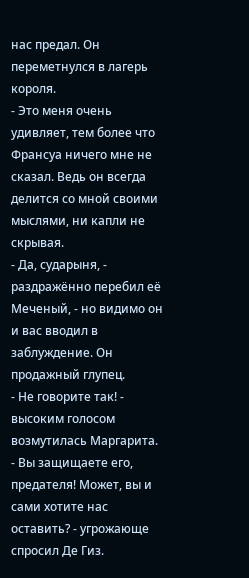нас предал. Он переметнулся в лагерь короля.
- Это меня очень удивляет, тем более что Франсуа ничего мне не сказал. Ведь он всегда делится со мной своими мыслями, ни капли не скрывая.
- Да, сударыня, - раздражённо перебил её Меченый, - но видимо он и вас вводил в заблуждение. Он продажный глупец.
- Не говорите так! - высоким голосом возмутилась Маргарита.
- Вы защищаете его, предателя! Может, вы и сами хотите нас оставить? - угрожающе спросил Де Гиз.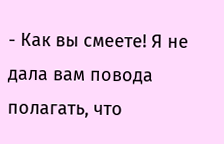- Как вы смеете! Я не дала вам повода полагать, что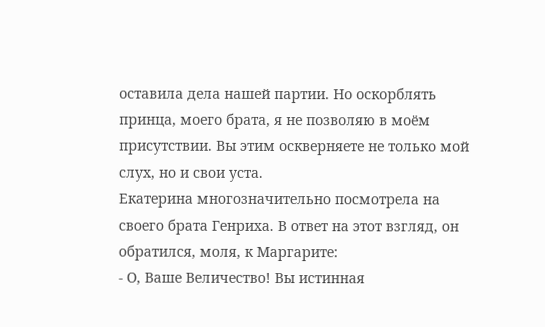оставила дела нашей партии. Но оскорблять принца, моего брата, я не позволяю в моём присутствии. Вы этим оскверняете не только мой слух, но и свои уста.
Екатерина многозначительно посмотрела на своего брата Генриха. В ответ на этот взгляд, он обратился, моля, к Маргарите:
- О, Ваше Величество! Вы истинная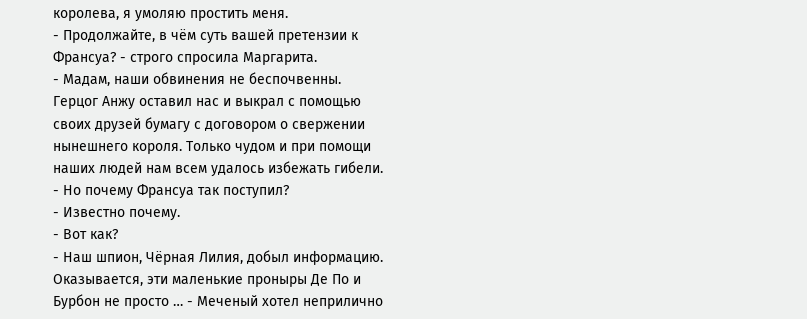королева, я умоляю простить меня.
- Продолжайте, в чём суть вашей претензии к Франсуа? - строго спросила Маргарита.
- Мадам, наши обвинения не беспочвенны. Герцог Анжу оставил нас и выкрал с помощью своих друзей бумагу с договором о свержении нынешнего короля. Только чудом и при помощи наших людей нам всем удалось избежать гибели.
- Но почему Франсуа так поступил?
- Известно почему.
- Вот как?
- Наш шпион, Чёрная Лилия, добыл информацию. Оказывается, эти маленькие проныры Де По и Бурбон не просто … - Меченый хотел неприлично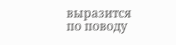выразится по поводу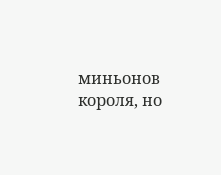миньонов короля, но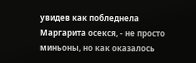увидев как побледнела Маргарита осекся, - не просто миньоны, но как оказалось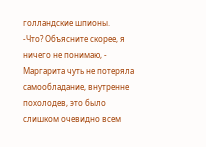голландские шпионы.
-Что? Объясните скорее, я ничего не понимаю, - Маргарита чуть не потеряла самообладание, внутренне похолодев, это было слишком очевидно всем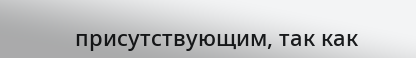присутствующим, так как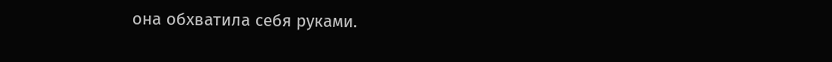она обхватила себя руками.